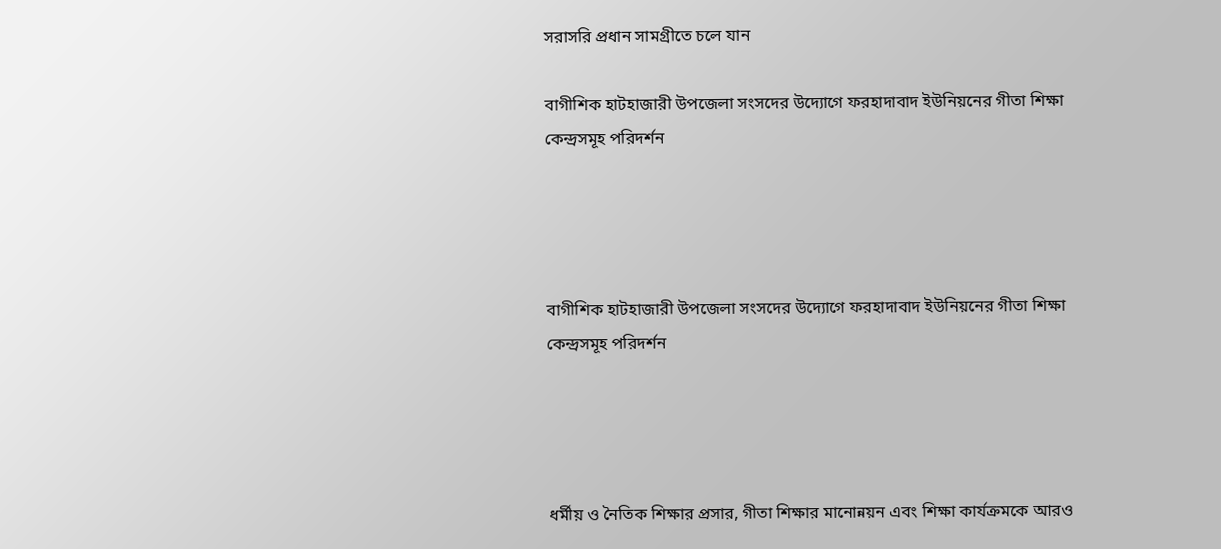সরাসরি প্রধান সামগ্রীতে চলে যান

বাগীশিক হাটহাজারী উপজেলা সংসদের উদ্যোগে ফরহাদাবাদ ইউনিয়নের গীতা শিক্ষা কেন্দ্রসমূহ পরিদর্শন




বাগীশিক হাটহাজারী উপজেলা সংসদের উদ্যোগে ফরহাদাবাদ ইউনিয়নের গীতা শিক্ষা কেন্দ্রসমূহ পরিদর্শন




ধর্মীয় ও নৈতিক শিক্ষার প্রসার, গীতা শিক্ষার মানোন্নয়ন এবং শিক্ষা কার্যক্রমকে আরও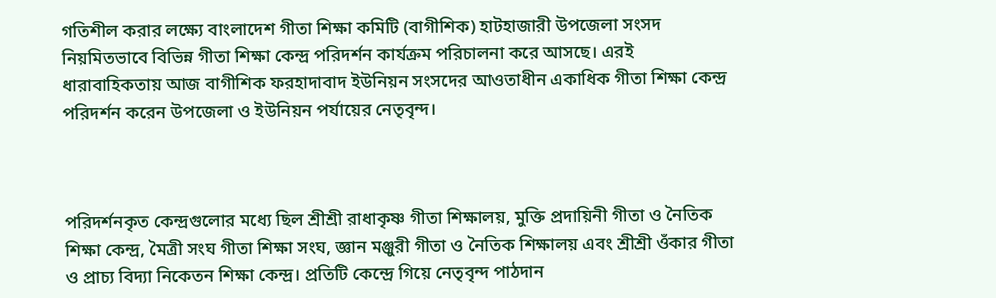গতিশীল করার লক্ষ্যে বাংলাদেশ গীতা শিক্ষা কমিটি (বাগীশিক) হাটহাজারী উপজেলা সংসদ নিয়মিতভাবে বিভিন্ন গীতা শিক্ষা কেন্দ্র পরিদর্শন কার্যক্রম পরিচালনা করে আসছে। এরই ধারাবাহিকতায় আজ বাগীশিক ফরহাদাবাদ ইউনিয়ন সংসদের আওতাধীন একাধিক গীতা শিক্ষা কেন্দ্র পরিদর্শন করেন উপজেলা ও ইউনিয়ন পর্যায়ের নেতৃবৃন্দ।



পরিদর্শনকৃত কেন্দ্রগুলোর মধ্যে ছিল শ্রীশ্রী রাধাকৃষ্ণ গীতা শিক্ষালয়, মুক্তি প্রদায়িনী গীতা ও নৈতিক শিক্ষা কেন্দ্র, মৈত্রী সংঘ গীতা শিক্ষা সংঘ, জ্ঞান মঞ্জুরী গীতা ও নৈতিক শিক্ষালয় এবং শ্রীশ্রী ওঁকার গীতা ও প্রাচ্য বিদ্যা নিকেতন শিক্ষা কেন্দ্র। প্রতিটি কেন্দ্রে গিয়ে নেতৃবৃন্দ পাঠদান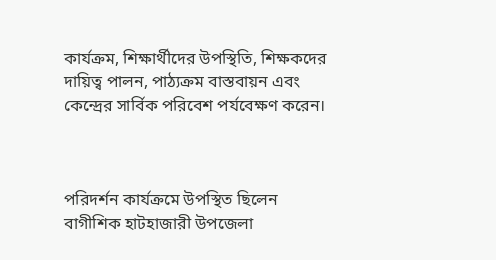কার্যক্রম, শিক্ষার্থীদের উপস্থিতি, শিক্ষকদের দায়িত্ব পালন, পাঠ্যক্রম বাস্তবায়ন এবং কেন্দ্রের সার্বিক পরিবেশ পর্যবেক্ষণ করেন।



পরিদর্শন কার্যক্রমে উপস্থিত ছিলেন বাগীশিক হাটহাজারী উপজেলা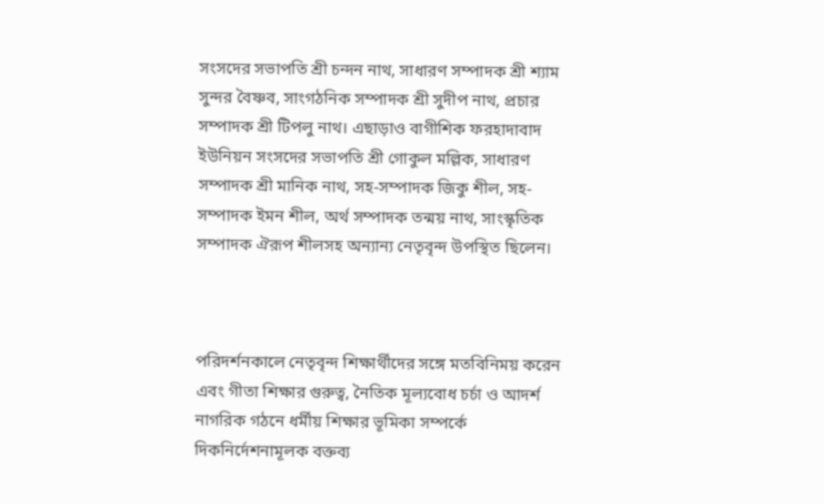সংসদের সভাপতি শ্রী চন্দন নাথ, সাধারণ সম্পাদক শ্রী শ্যাম সুন্দর বৈষ্ণব, সাংগঠনিক সম্পাদক শ্রী সুদীপ নাথ, প্রচার সম্পাদক শ্রী টিপলু নাথ। এছাড়াও বাগীশিক ফরহাদাবাদ ইউনিয়ন সংসদের সভাপতি শ্রী গোকুল মল্লিক, সাধারণ সম্পাদক শ্রী মানিক নাথ, সহ-সম্পাদক জিকু শীল, সহ-সম্পাদক ইমন শীল, অর্থ সম্পাদক তন্ময় নাথ, সাংস্কৃতিক সম্পাদক ঐরূপ শীলসহ অন্যান্য নেতৃবৃন্দ উপস্থিত ছিলেন।



পরিদর্শনকালে নেতৃবৃন্দ শিক্ষার্থীদের সঙ্গে মতবিনিময় করেন এবং গীতা শিক্ষার গুরুত্ব, নৈতিক মূল্যবোধ চর্চা ও আদর্শ নাগরিক গঠনে ধর্মীয় শিক্ষার ভূমিকা সম্পর্কে দিকনির্দেশনামূলক বক্তব্য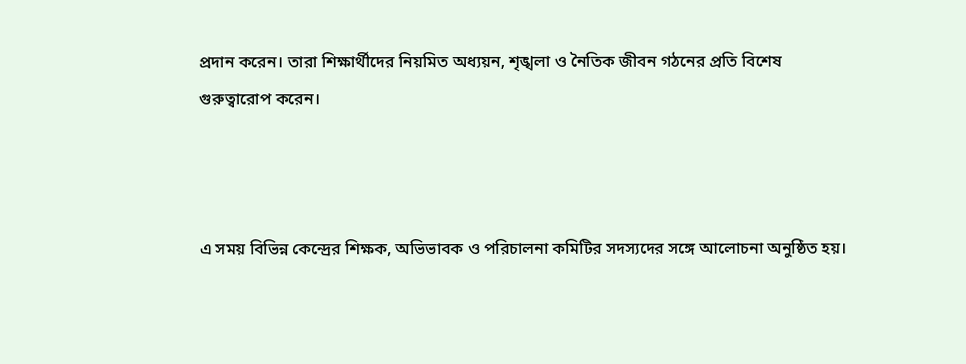প্রদান করেন। তারা শিক্ষার্থীদের নিয়মিত অধ্যয়ন, শৃঙ্খলা ও নৈতিক জীবন গঠনের প্রতি বিশেষ গুরুত্বারোপ করেন।



এ সময় বিভিন্ন কেন্দ্রের শিক্ষক, অভিভাবক ও পরিচালনা কমিটির সদস্যদের সঙ্গে আলোচনা অনুষ্ঠিত হয়।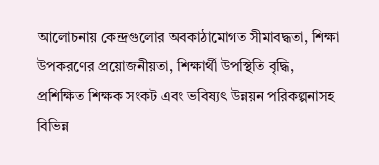আলোচনায় কেন্দ্রগুলোর অবকাঠামোগত সীমাবদ্ধতা, শিক্ষা উপকরণের প্রয়োজনীয়তা, শিক্ষার্থী উপস্থিতি বৃদ্ধি, প্রশিক্ষিত শিক্ষক সংকট এবং ভবিষ্যৎ উন্নয়ন পরিকল্পনাসহ বিভিন্ন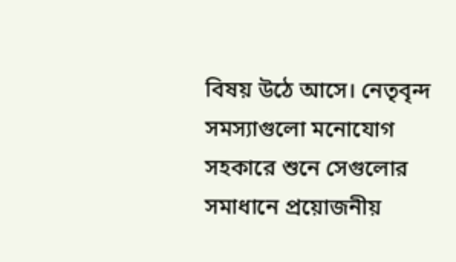বিষয় উঠে আসে। নেতৃবৃন্দ সমস্যাগুলো মনোযোগ সহকারে শুনে সেগুলোর সমাধানে প্রয়োজনীয়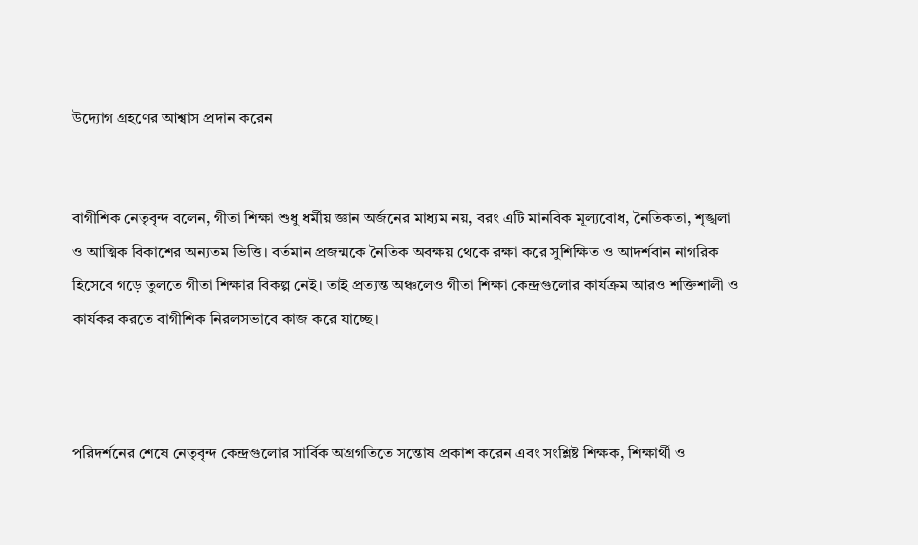উদ্যোগ গ্রহণের আশ্বাস প্রদান করেন


বাগীশিক নেতৃবৃন্দ বলেন, গীতা শিক্ষা শুধু ধর্মীয় জ্ঞান অর্জনের মাধ্যম নয়, বরং এটি মানবিক মূল্যবোধ, নৈতিকতা, শৃঙ্খলা ও আত্মিক বিকাশের অন্যতম ভিত্তি। বর্তমান প্রজন্মকে নৈতিক অবক্ষয় থেকে রক্ষা করে সুশিক্ষিত ও আদর্শবান নাগরিক হিসেবে গড়ে তুলতে গীতা শিক্ষার বিকল্প নেই। তাই প্রত্যন্ত অঞ্চলেও গীতা শিক্ষা কেন্দ্রগুলোর কার্যক্রম আরও শক্তিশালী ও কার্যকর করতে বাগীশিক নিরলসভাবে কাজ করে যাচ্ছে।



পরিদর্শনের শেষে নেতৃবৃন্দ কেন্দ্রগুলোর সার্বিক অগ্রগতিতে সন্তোষ প্রকাশ করেন এবং সংশ্লিষ্ট শিক্ষক, শিক্ষার্থী ও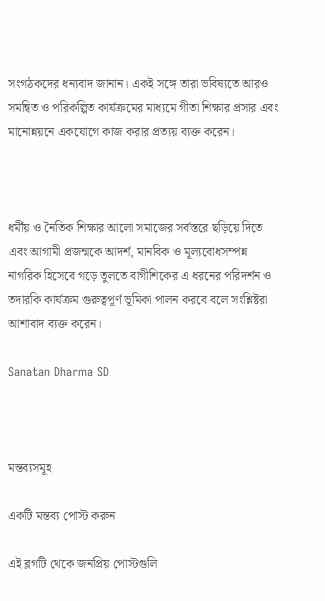সংগঠকদের ধন্যবাদ জানান। একই সঙ্গে তারা ভবিষ্যতে আরও সমন্বিত ও পরিকল্পিত কার্যক্রমের মাধ্যমে গীতা শিক্ষার প্রসার এবং মানোন্নয়নে একযোগে কাজ করার প্রত্যয় ব্যক্ত করেন।



ধর্মীয় ও নৈতিক শিক্ষার আলো সমাজের সর্বস্তরে ছড়িয়ে দিতে এবং আগামী প্রজন্মকে আদর্শ, মানবিক ও মূল্যবোধসম্পন্ন নাগরিক হিসেবে গড়ে তুলতে বাগীশিকের এ ধরনের পরিদর্শন ও তদারকি কার্যক্রম গুরুত্বপূর্ণ ভূমিকা পালন করবে বলে সংশ্লিষ্টরা আশাবাদ ব্যক্ত করেন।

Sanatan Dharma SD



মন্তব্যসমূহ

একটি মন্তব্য পোস্ট করুন

এই ব্লগটি থেকে জনপ্রিয় পোস্টগুলি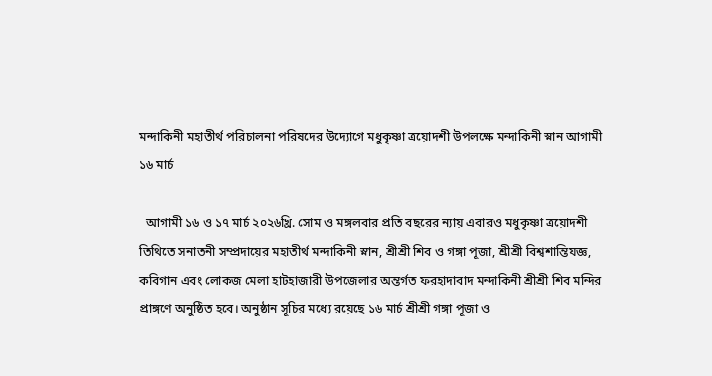মন্দাকিনী মহাতীর্থ পরিচালনা পরিষদের উদ্যোগে মধুকৃষ্ণা ত্রয়োদশী উপলক্ষে মন্দাকিনী স্নান আগামী ১৬ মার্চ

  আগামী ১৬ ও ১৭ মার্চ ২০২৬খ্রি. সোম ও মঙ্গলবার প্রতি বছরের ন্যায় এবারও মধুকৃষ্ণা ত্রয়োদশী তিথিতে সনাতনী সম্প্রদায়ের মহাতীর্থ মন্দাকিনী স্নান, শ্রীশ্রী শিব ও গঙ্গা পূজা, শ্রীশ্রী বিশ্বশান্তিযজ্ঞ, কবিগান এবং লোকজ মেলা হাটহাজারী উপজেলার অন্তর্গত ফরহাদাবাদ মন্দাকিনী শ্রীশ্রী শিব মন্দির প্রাঙ্গণে অনুষ্ঠিত হবে। অনুষ্ঠান সূচির মধ্যে রয়েছে ১৬ মার্চ শ্রীশ্রী গঙ্গা পূজা ও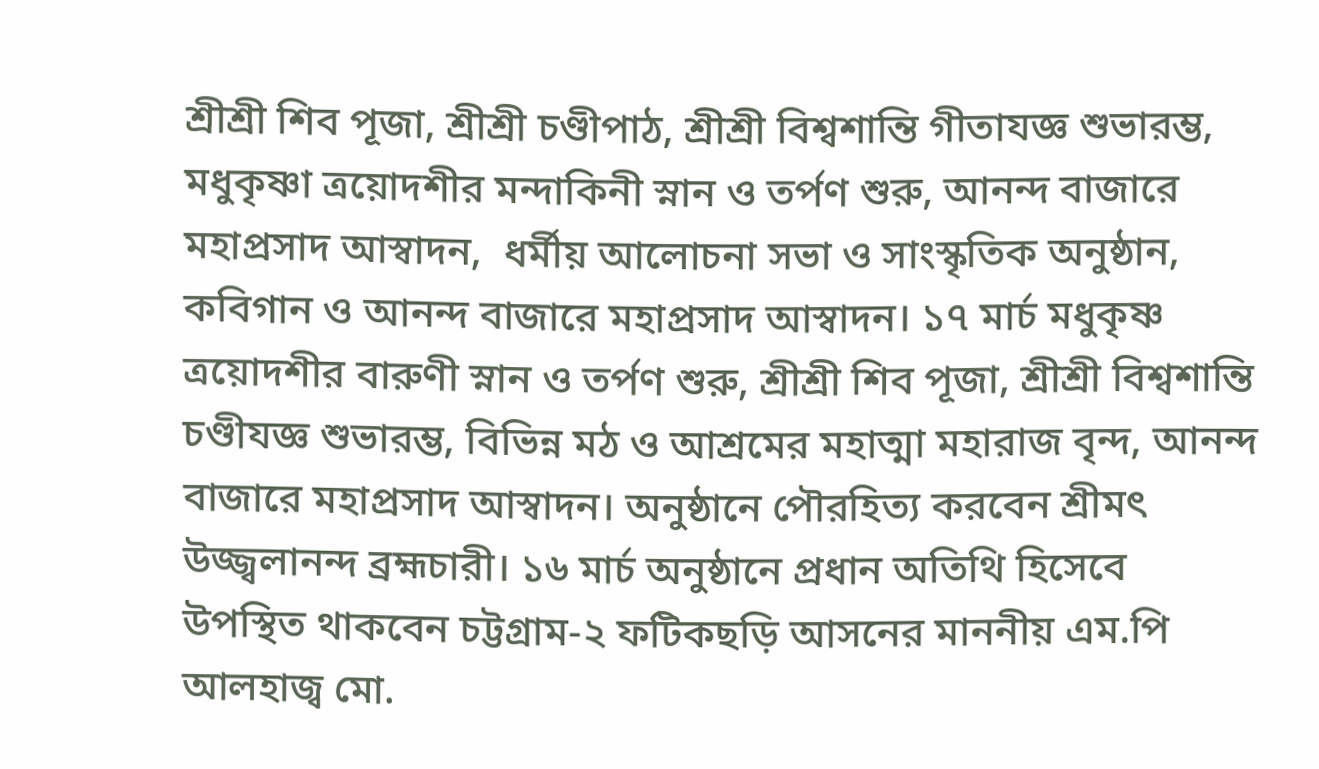শ্রীশ্রী শিব পূজা, শ্রীশ্রী চণ্ডীপাঠ, শ্রীশ্রী বিশ্বশান্তি গীতাযজ্ঞ শুভারম্ভ, মধুকৃষ্ণা ত্রয়োদশীর মন্দাকিনী স্নান ও তর্পণ শুরু, আনন্দ বাজারে মহাপ্রসাদ আস্বাদন,  ধর্মীয় আলোচনা সভা ও সাংস্কৃতিক অনুষ্ঠান, কবিগান ও আনন্দ বাজারে মহাপ্রসাদ আস্বাদন। ১৭ মার্চ মধুকৃষ্ণ ত্রয়োদশীর বারুণী স্নান ও তর্পণ শুরু, শ্রীশ্রী শিব পূজা, শ্রীশ্রী বিশ্বশান্তি চণ্ডীযজ্ঞ শুভারম্ভ, বিভিন্ন মঠ ও আশ্রমের মহাত্মা মহারাজ বৃন্দ, আনন্দ বাজারে মহাপ্রসাদ আস্বাদন। অনুষ্ঠানে পৌরহিত্য করবেন শ্রীমৎ উজ্জ্বলানন্দ ব্রহ্মচারী। ১৬ মার্চ অনুষ্ঠানে প্রধান অতিথি হিসেবে উপস্থিত থাকবেন চট্টগ্রাম-২ ফটিকছড়ি আসনের মাননীয় এম.পি আলহাজ্ব মো.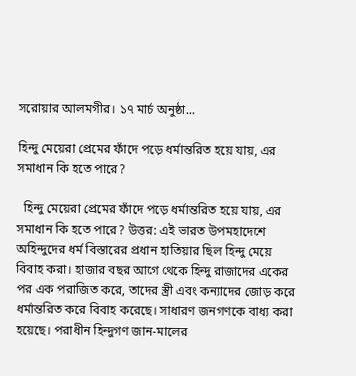সরোয়ার আলমগীর। ১৭ মার্চ অনুষ্ঠা...

হিন্দু মেয়েরা প্রেমের ফাঁদে পড়ে ধর্মান্তরিত হয়ে যায়, এর সমাধান কি হতে পারে?

  হিন্দু মেয়েরা প্রেমের ফাঁদে পড়ে ধর্মান্তরিত হয়ে যায়, এর সমাধান কি হতে পারে? উত্তর: এই ভারত উপমহাদেশে অহিন্দুদের ধর্ম বিস্তারের প্রধান হাতিয়ার ছিল হিন্দু মেয়ে বিবাহ করা। হাজার বছর আগে থেকে হিন্দু রাজাদের একের পর এক পরাজিত করে, তাদের স্ত্রী এবং কন্যাদের জোড় করে ধর্মান্তরিত করে বিবাহ করেছে। সাধারণ জনগণকে বাধ্য করা হয়েছে। পরাধীন হিন্দুগণ জান-মালের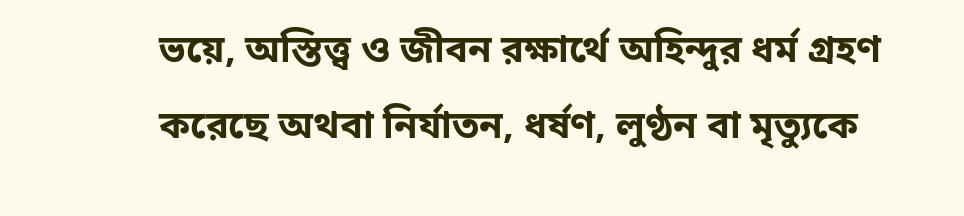ভয়ে, অস্তিত্ত্ব ও জীবন রক্ষার্থে অহিন্দুর ধর্ম গ্রহণ করেছে অথবা নির্যাতন, ধর্ষণ, লুণ্ঠন বা মৃত্যুকে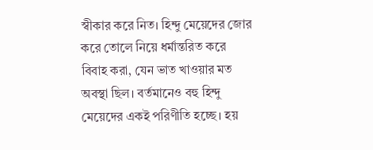স্বীকার করে নিত। হিন্দু মেয়েদের জোর করে তোলে নিয়ে ধর্মান্তরিত করে বিবাহ করা, যেন ভাত খাওয়ার মত অবস্থা ছিল। বর্তমানেও বহু হিন্দু মেয়েদের একই পরিণীতি হচ্ছে। হয়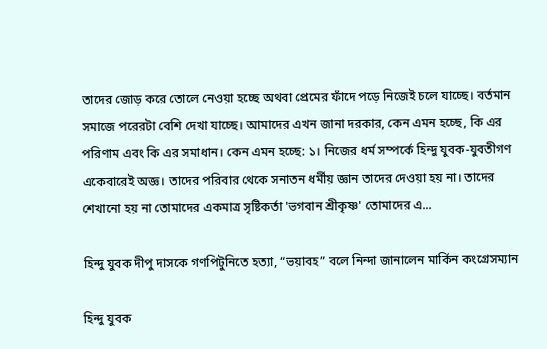তাদের জোড় করে তোলে নেওয়া হচ্ছে অথবা প্রেমের ফাঁদে পড়ে নিজেই চলে যাচ্ছে। বর্তমান সমাজে পরেরটা বেশি দেখা যাচ্ছে। আমাদের এখন জানা দরকার, কেন এমন হচ্ছে, কি এর পরিণাম এবং কি এর সমাধান। কেন এমন হচ্ছে: ১। নিজের ধর্ম সম্পর্কে হিন্দু যুবক-যুবতীগণ একেবারেই অজ্ঞ। তাদের পরিবার থেকে সনাতন ধর্মীয় জ্ঞান তাদের দেওয়া হয় না। তাদের শেখানো হয় না তোমাদের একমাত্র সৃষ্টিকর্তা 'ভগবান শ্রীকৃষ্ণ' তোমাদের এ...

হিন্দু যুবক দীপু দাসকে গণপিটুনিতে হত্যা, “ভয়াবহ” বলে নিন্দা জানালেন মার্কিন কংগ্রেসম্যান

হিন্দু যুবক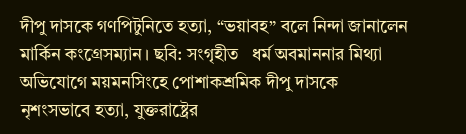দীপু দাসকে গণপিটুনিতে হত্যা, “ভয়াবহ” বলে নিন্দা জানালেন মার্কিন কংগ্রেসম্যান। ছবি: সংগৃহীত   ধর্ম অবমাননার মিথ্যা অভিযোগে ময়মনসিংহে পোশাকশ্রমিক দীপু দাসকে নৃশংসভাবে হত্যা, যুক্তরাষ্ট্রের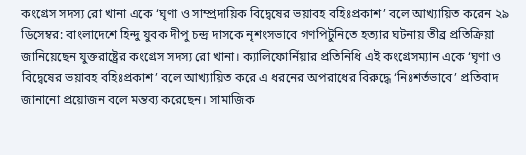কংগ্রেস সদস্য রো খানা একে ‘ঘৃণা ও সাম্প্রদায়িক বিদ্বেষের ভয়াবহ বহিঃপ্রকাশ’ বলে আখ্যায়িত করেন ২৯ ডিসেম্বর: বাংলাদেশে হিন্দু যুবক দীপু চন্দ্র দাসকে নৃশংসভাবে গণপিটুনিতে হত্যার ঘটনায় তীব্র প্রতিক্রিয়া জানিয়েছেন যুক্তরাষ্ট্রের কংগ্রেস সদস্য রো খানা। ক্যালিফোর্নিয়ার প্রতিনিধি এই কংগ্রেসম্যান একে ‘ঘৃণা ও বিদ্বেষের ভয়াবহ বহিঃপ্রকাশ’ বলে আখ্যায়িত করে এ ধরনের অপরাধের বিরুদ্ধে ‘নিঃশর্তভাবে’ প্রতিবাদ জানানো প্রয়োজন বলে মন্তব্য করেছেন। সামাজিক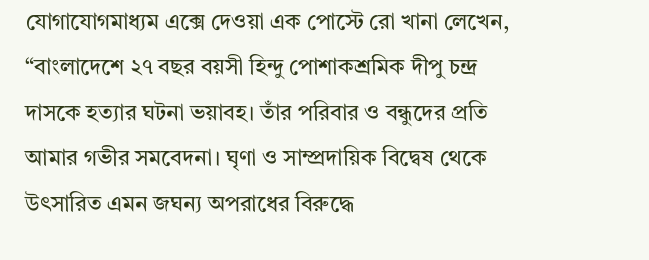যোগাযোগমাধ্যম এক্সে দেওয়া এক পোস্টে রো খানা লেখেন, “বাংলাদেশে ২৭ বছর বয়সী হিন্দু পোশাকশ্রমিক দীপু চন্দ্র দাসকে হত্যার ঘটনা ভয়াবহ। তাঁর পরিবার ও বন্ধুদের প্রতি আমার গভীর সমবেদনা। ঘৃণা ও সাম্প্রদায়িক বিদ্বেষ থেকে উৎসারিত এমন জঘন্য অপরাধের বিরুদ্ধে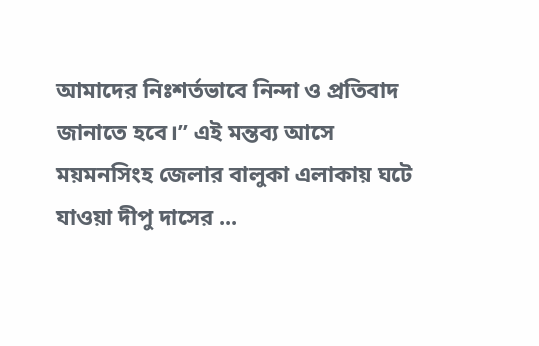আমাদের নিঃশর্তভাবে নিন্দা ও প্রতিবাদ জানাতে হবে।” এই মন্তব্য আসে ময়মনসিংহ জেলার বালুকা এলাকায় ঘটে যাওয়া দীপু দাসের ...